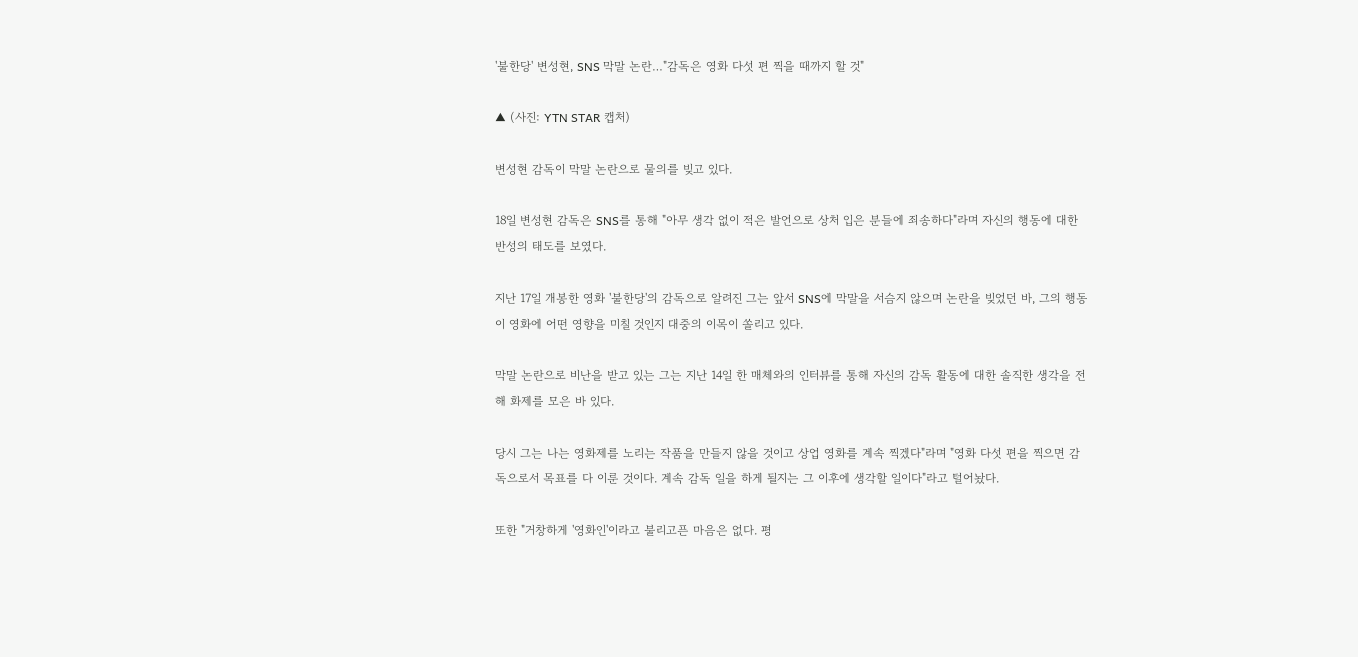'불한당' 변성현, SNS 막말 논란…"감독은 영화 다섯 편 찍을 때까지 할 것"

▲ (사진: YTN STAR 캡처)

변성현 감독이 막말 논란으로 물의를 빚고 있다.

18일 변성현 감독은 SNS를 통해 "아무 생각 없이 적은 발언으로 상처 입은 분들에 죄송하다"라며 자신의 행동에 대한 반성의 태도를 보였다.

지난 17일 개봉한 영화 '불한당'의 감독으로 알려진 그는 앞서 SNS에 막말을 서슴지 않으며 논란을 빚었던 바, 그의 행동이 영화에 어떤 영향을 미칠 것인지 대중의 이목이 쏠리고 있다.

막말 논란으로 비난을 받고 있는 그는 지난 14일 한 매체와의 인터뷰를 통해 자신의 감독 활동에 대한 솔직한 생각을 전해 화제를 모은 바 있다.

당시 그는 나는 영화제를 노리는 작품을 만들지 않을 것이고 상업 영화를 계속 찍겠다"라며 "영화 다섯 편을 찍으면 감독으로서 목표를 다 이룬 것이다. 계속 감독 일을 하게 될지는 그 이후에 생각할 일이다"라고 털어놨다.

또한 "거창하게 '영화인'이라고 불리고픈 마음은 없다. 평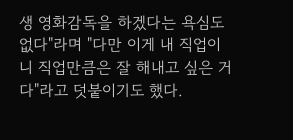생 영화감독을 하겠다는 욕심도 없다"라며 "다만 이게 내 직업이니 직업만큼은 잘 해내고 싶은 거다"라고 덧붙이기도 했다.